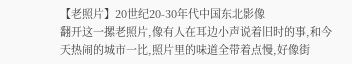【老照片】20世纪20-30年代中国东北影像
翻开这一摞老照片,像有人在耳边小声说着旧时的事,和今天热闹的城市一比,照片里的味道全带着点慢,好像街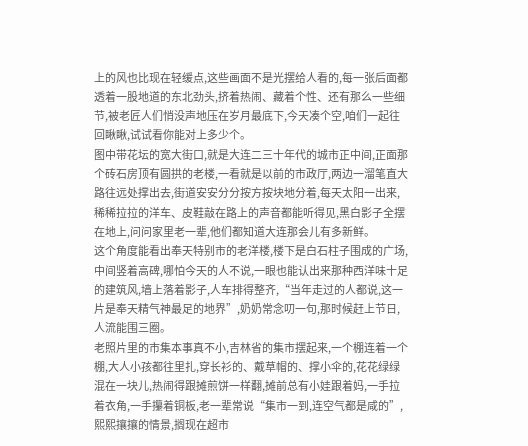上的风也比现在轻缓点,这些画面不是光摆给人看的,每一张后面都透着一股地道的东北劲头,挤着热闹、藏着个性、还有那么一些细节,被老匠人们悄没声地压在岁月最底下,今天凑个空,咱们一起往回瞅瞅,试试看你能对上多少个。
图中带花坛的宽大街口,就是大连二三十年代的城市正中间,正面那个砖石房顶有圆拱的老楼,一看就是以前的市政厅,两边一溜笔直大路往远处撑出去,街道安安分分按方按块地分着,每天太阳一出来,稀稀拉拉的洋车、皮鞋敲在路上的声音都能听得见,黑白影子全摆在地上,问问家里老一辈,他们都知道大连那会儿有多新鲜。
这个角度能看出奉天特别市的老洋楼,楼下是白石柱子围成的广场,中间竖着高碑,哪怕今天的人不说,一眼也能认出来那种西洋味十足的建筑风,墙上落着影子,人车排得整齐,“当年走过的人都说,这一片是奉天精气神最足的地界”,奶奶常念叨一句,那时候赶上节日,人流能围三圈。
老照片里的市集本事真不小,吉林省的集市摆起来,一个棚连着一个棚,大人小孩都往里扎,穿长衫的、戴草帽的、撑小伞的,花花绿绿混在一块儿,热闹得跟摊煎饼一样翻,摊前总有小娃跟着妈,一手拉着衣角,一手攥着铜板,老一辈常说“集市一到,连空气都是咸的”,熙熙攘攘的情景,搁现在超市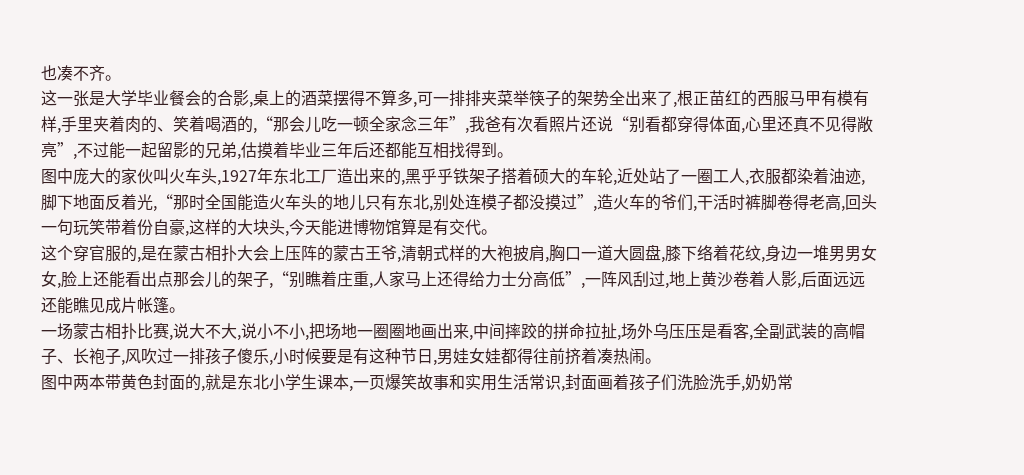也凑不齐。
这一张是大学毕业餐会的合影,桌上的酒菜摆得不算多,可一排排夹菜举筷子的架势全出来了,根正苗红的西服马甲有模有样,手里夹着肉的、笑着喝酒的,“那会儿吃一顿全家念三年”,我爸有次看照片还说“别看都穿得体面,心里还真不见得敞亮”,不过能一起留影的兄弟,估摸着毕业三年后还都能互相找得到。
图中庞大的家伙叫火车头,1927年东北工厂造出来的,黑乎乎铁架子搭着硕大的车轮,近处站了一圈工人,衣服都染着油迹,脚下地面反着光,“那时全国能造火车头的地儿只有东北,别处连模子都没摸过”,造火车的爷们,干活时裤脚卷得老高,回头一句玩笑带着份自豪,这样的大块头,今天能进博物馆算是有交代。
这个穿官服的,是在蒙古相扑大会上压阵的蒙古王爷,清朝式样的大袍披肩,胸口一道大圆盘,膝下络着花纹,身边一堆男男女女,脸上还能看出点那会儿的架子,“别瞧着庄重,人家马上还得给力士分高低”,一阵风刮过,地上黄沙卷着人影,后面远远还能瞧见成片帐篷。
一场蒙古相扑比赛,说大不大,说小不小,把场地一圈圈地画出来,中间摔跤的拼命拉扯,场外乌压压是看客,全副武装的高帽子、长袍子,风吹过一排孩子傻乐,小时候要是有这种节日,男娃女娃都得往前挤着凑热闹。
图中两本带黄色封面的,就是东北小学生课本,一页爆笑故事和实用生活常识,封面画着孩子们洗脸洗手,奶奶常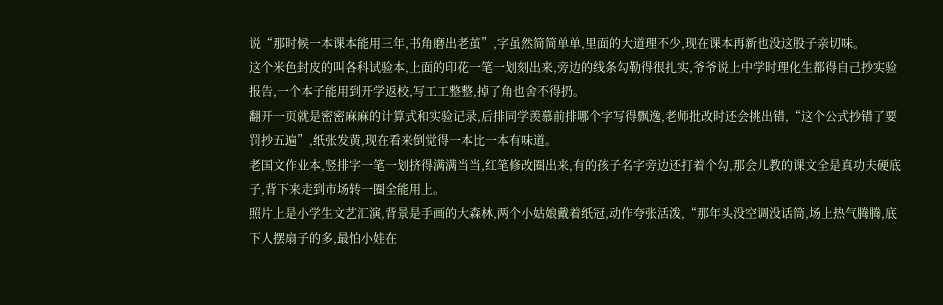说“那时候一本课本能用三年,书角磨出老茧”,字虽然简简单单,里面的大道理不少,现在课本再新也没这股子亲切味。
这个米色封皮的叫各科试验本,上面的印花一笔一划刻出来,旁边的线条勾勒得很扎实,爷爷说上中学时理化生都得自己抄实验报告,一个本子能用到开学返校,写工工整整,掉了角也舍不得扔。
翻开一页就是密密麻麻的计算式和实验记录,后排同学羡慕前排哪个字写得飘逸,老师批改时还会挑出错,“这个公式抄错了要罚抄五遍”,纸张发黄,现在看来倒觉得一本比一本有味道。
老国文作业本,竖排字一笔一划挤得满满当当,红笔修改圈出来,有的孩子名字旁边还打着个勾,那会儿教的课文全是真功夫硬底子,背下来走到市场转一圈全能用上。
照片上是小学生文艺汇演,背景是手画的大森林,两个小姑娘戴着纸冠,动作夸张活泼,“那年头没空调没话筒,场上热气腾腾,底下人摆扇子的多,最怕小娃在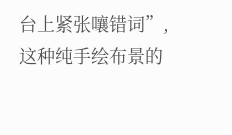台上紧张嚷错词”,这种纯手绘布景的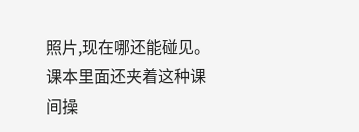照片,现在哪还能碰见。
课本里面还夹着这种课间操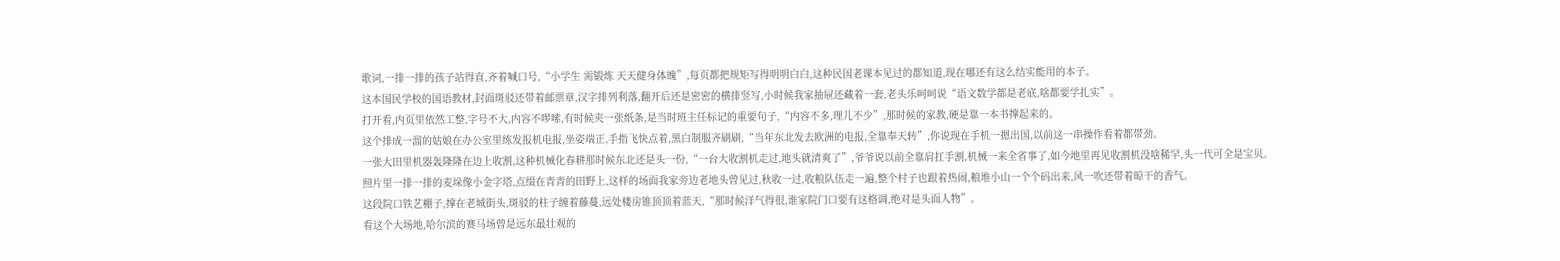歌词,一排一排的孩子站得直,齐着喊口号,“小学生 需锻炼 天天健身体魄”,每页都把规矩写得明明白白,这种民国老课本见过的都知道,现在哪还有这么结实能用的本子。
这本国民学校的国语教材,封面斑驳还带着邮票章,汉字排列利落,翻开后还是密密的横排竖写,小时候我家抽屉还藏着一套,老头乐呵呵说“语文数学都是老底,啥都要学扎实”。
打开看,内页里依然工整,字号不大,内容不啰嗦,有时候夹一张纸条,是当时班主任标记的重要句子,“内容不多,理儿不少”,那时候的家教,硬是靠一本书撑起来的。
这个排成一溜的姑娘在办公室里练发报机电报,坐姿端正,手指飞快点着,黑白制服齐刷刷,“当年东北发去欧洲的电报,全靠奉天转”,你说现在手机一摁出国,以前这一串操作看着都带劲。
一张大田里机器轰隆隆在边上收割,这种机械化春耕那时候东北还是头一份,“一台大收割机走过,地头就清爽了”,爷爷说以前全靠肩扛手割,机械一来全省事了,如今地里再见收割机没啥稀罕,头一代可全是宝贝。
照片里一排一排的麦垛像小金字塔,点缀在青青的田野上,这样的场面我家旁边老地头曾见过,秋收一过,收粮队伍走一遍,整个村子也跟着热闹,粮堆小山一个个码出来,风一吹还带着晾干的香气。
这段院口铁艺棚子,撑在老城街头,斑驳的柱子缠着藤蔓,远处楼房锥顶顶着蓝天,“那时候洋气得很,谁家院门口要有这格调,绝对是头面人物”。
看这个大场地,哈尔滨的赛马场曾是远东最壮观的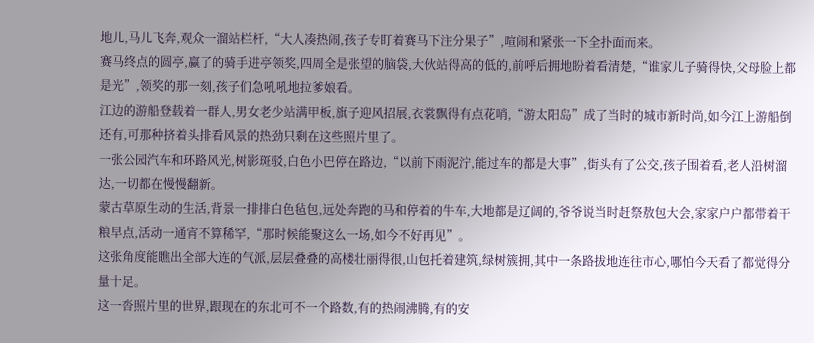地儿,马儿飞奔,观众一溜站栏杆,“大人凑热闹,孩子专盯着赛马下注分果子”,喧闹和紧张一下全扑面而来。
赛马终点的圆亭,赢了的骑手进亭领奖,四周全是张望的脑袋,大伙站得高的低的,前呼后拥地盼着看清楚,“谁家儿子骑得快,父母脸上都是光”,领奖的那一刻,孩子们急吼吼地拉爹娘看。
江边的游船登载着一群人,男女老少站满甲板,旗子迎风招展,衣裳飘得有点花哨,“游太阳岛”成了当时的城市新时尚,如今江上游船倒还有,可那种挤着头排看风景的热劲只剩在这些照片里了。
一张公园汽车和环路风光,树影斑驳,白色小巴停在路边,“以前下雨泥泞,能过车的都是大事”,街头有了公交,孩子围着看,老人沿树溜达,一切都在慢慢翻新。
蒙古草原生动的生活,背景一排排白色毡包,远处奔跑的马和停着的牛车,大地都是辽阔的,爷爷说当时赶祭敖包大会,家家户户都带着干粮早点,活动一通宵不算稀罕,“那时候能聚这么一场,如今不好再见”。
这张角度能瞧出全部大连的气派,层层叠叠的高楼壮丽得很,山包托着建筑,绿树簇拥,其中一条路拔地连往市心,哪怕今天看了都觉得分量十足。
这一沓照片里的世界,跟现在的东北可不一个路数,有的热闹沸腾,有的安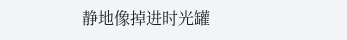静地像掉进时光罐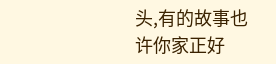头,有的故事也许你家正好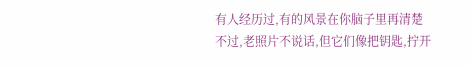有人经历过,有的风景在你脑子里再清楚不过,老照片不说话,但它们像把钥匙,拧开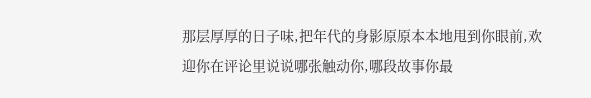那层厚厚的日子味,把年代的身影原原本本地甩到你眼前,欢迎你在评论里说说哪张触动你,哪段故事你最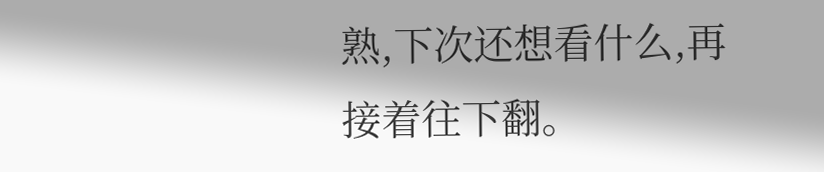熟,下次还想看什么,再接着往下翻。